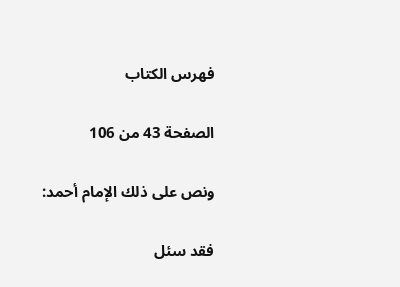فهرس الكتاب

الصفحة 43 من 106

ونص على ذلك الإمام أحمد:

فقد سئل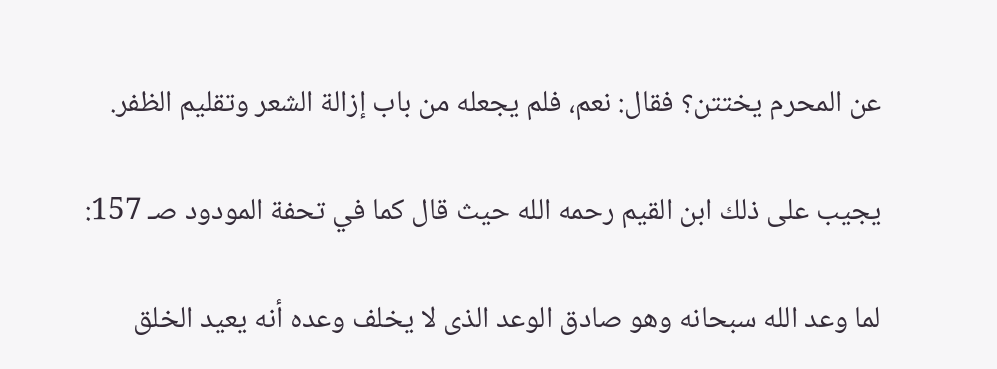عن المحرم يختتن؟ فقال: نعم، فلم يجعله من باب إزالة الشعر وتقليم الظفر.

يجيب على ذلك ابن القيم رحمه الله حيث قال كما في تحفة المودود صـ 157:

لما وعد الله سبحانه وهو صادق الوعد الذى لا يخلف وعده أنه يعيد الخلق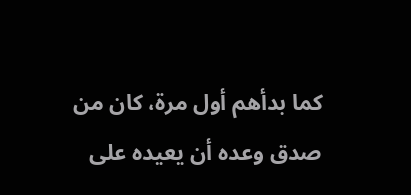كما بدأهم أول مرة، كان من صدق وعده أن يعيده على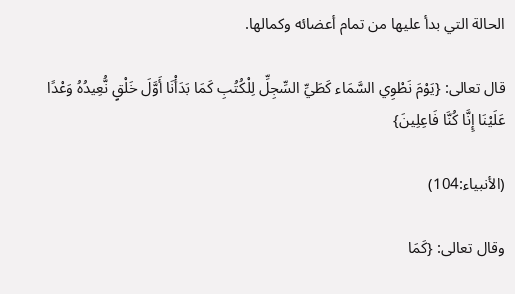الحالة التي بدأ عليها من تمام أعضائه وكمالها.

قال تعالى: {يَوْمَ نَطْوِي السَّمَاء كَطَيِّ السِّجِلِّ لِلْكُتُبِ كَمَا بَدَأْنَا أَوَّلَ خَلْقٍ نُّعِيدُهُ وَعْدًا عَلَيْنَا إِنَّا كُنَّا فَاعِلِينَ}

(الأنبياء:104)

وقال تعالى: {كَمَا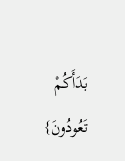بَدَأَكُمْ تَعُودُونَ}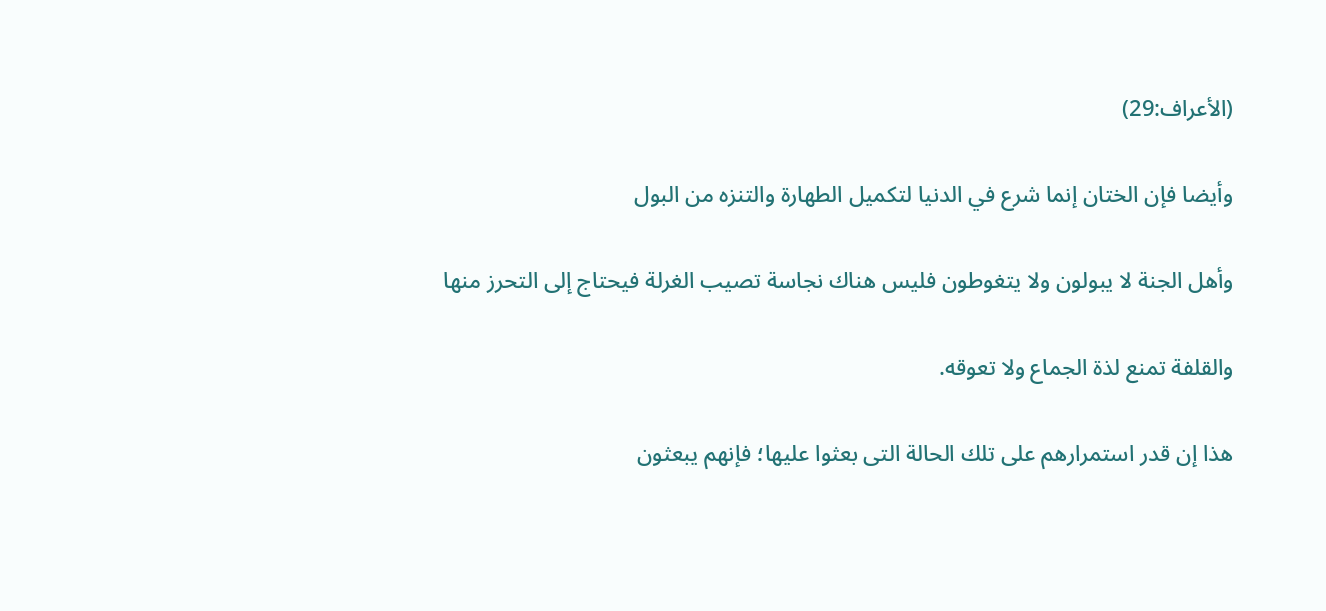(الأعراف:29)

وأيضا فإن الختان إنما شرع في الدنيا لتكميل الطهارة والتنزه من البول

وأهل الجنة لا يبولون ولا يتغوطون فليس هناك نجاسة تصيب الغرلة فيحتاج إلى التحرز منها

والقلفة تمنع لذة الجماع ولا تعوقه.

هذا إن قدر استمرارهم على تلك الحالة التى بعثوا عليها؛ فإنهم يبعثون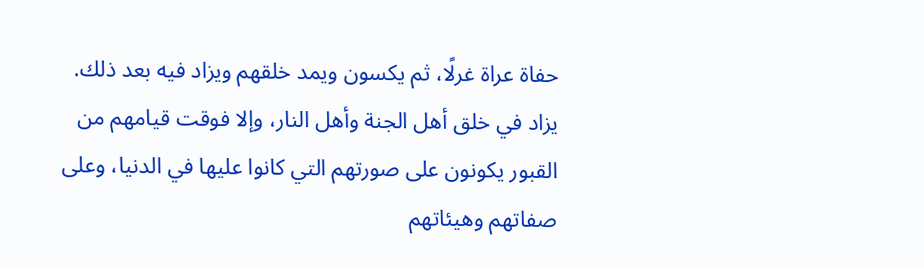حفاة عراة غرلًا، ثم يكسون ويمد خلقهم ويزاد فيه بعد ذلك. يزاد في خلق أهل الجنة وأهل النار، وإلا فوقت قيامهم من القبور يكونون على صورتهم التي كانوا عليها في الدنيا، وعلى صفاتهم وهيئاتهم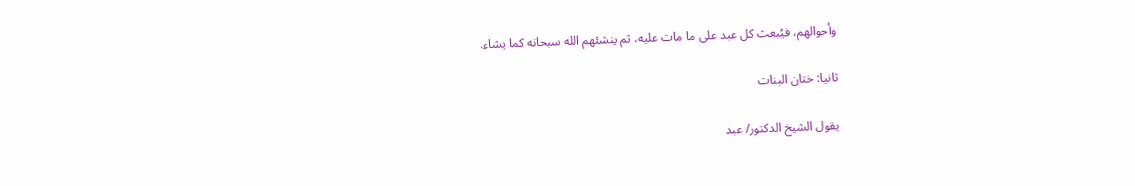وأحوالهم، فيُبعث كل عبد على ما مات عليه، ثم ينشئهم الله سبحانه كما يشاء.

ثانيا: ختان البنات

يقول الشيخ الدكتور/ عبد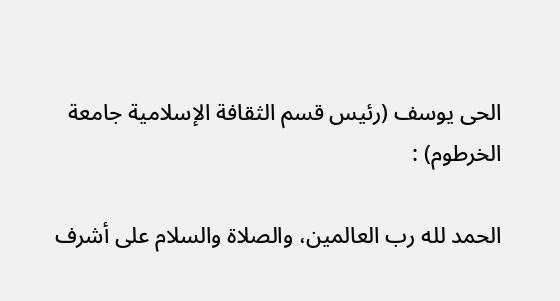الحى يوسف (رئيس قسم الثقافة الإسلامية جامعة الخرطوم) :

الحمد لله رب العالمين، والصلاة والسلام على أشرف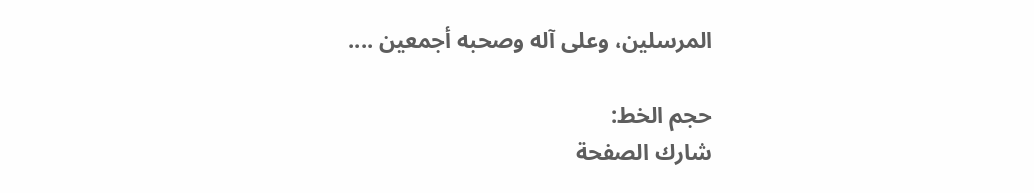المرسلين، وعلى آله وصحبه أجمعين ....

حجم الخط:
شارك الصفحة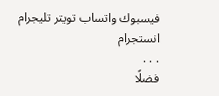فيسبوك واتساب تويتر تليجرام انستجرام
. . .
فضلًا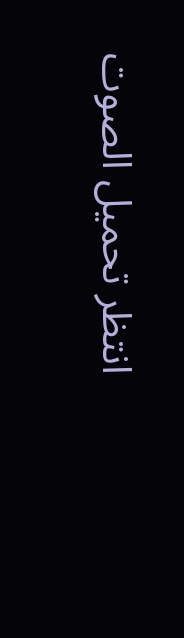انتظر تحميل الصوت